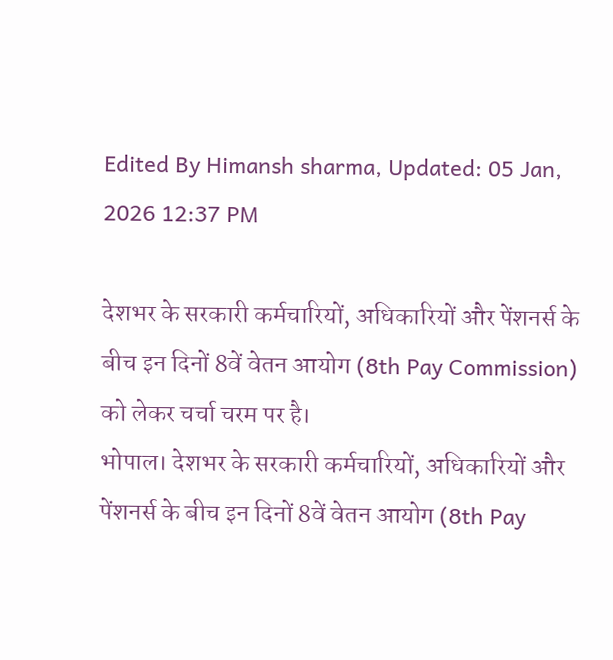Edited By Himansh sharma, Updated: 05 Jan, 2026 12:37 PM

देशभर के सरकारी कर्मचारियों, अधिकारियों और पेंशनर्स के बीच इन दिनों 8वें वेतन आयोग (8th Pay Commission) को लेकर चर्चा चरम पर है।
भोपाल। देशभर के सरकारी कर्मचारियों, अधिकारियों और पेंशनर्स के बीच इन दिनों 8वें वेतन आयोग (8th Pay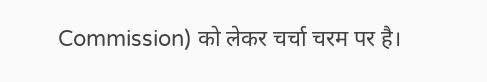Commission) को लेकर चर्चा चरम पर है।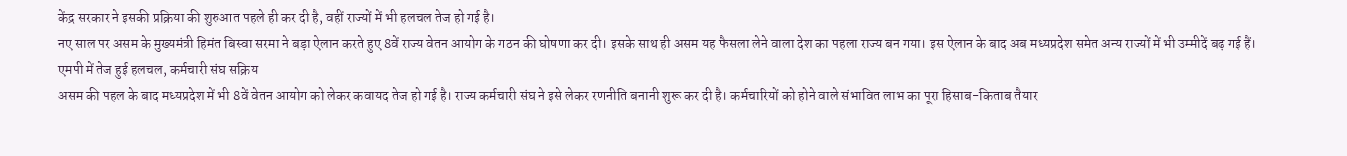केंद्र सरकार ने इसकी प्रक्रिया की शुरुआत पहले ही कर दी है, वहीं राज्यों में भी हलचल तेज हो गई है।
नए साल पर असम के मुख्यमंत्री हिमंत बिस्वा सरमा ने बड़ा ऐलान करते हुए 8वें राज्य वेतन आयोग के गठन की घोषणा कर दी। इसके साथ ही असम यह फैसला लेने वाला देश का पहला राज्य बन गया। इस ऐलान के बाद अब मध्यप्रदेश समेत अन्य राज्यों में भी उम्मीदें बढ़ गई हैं।
एमपी में तेज हुई हलचल, कर्मचारी संघ सक्रिय
असम की पहल के बाद मध्यप्रदेश में भी 8वें वेतन आयोग को लेकर कवायद तेज हो गई है। राज्य कर्मचारी संघ ने इसे लेकर रणनीति बनानी शुरू कर दी है। कर्मचारियों को होने वाले संभावित लाभ का पूरा हिसाब-किताब तैयार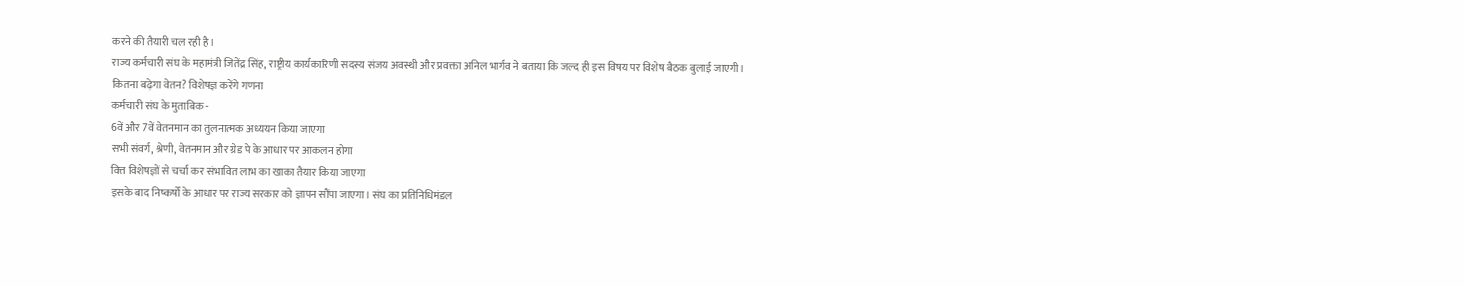करने की तैयारी चल रही है।
राज्य कर्मचारी संघ के महामंत्री जितेंद्र सिंह, राष्ट्रीय कार्यकारिणी सदस्य संजय अवस्थी और प्रवक्ता अनिल भार्गव ने बताया कि जल्द ही इस विषय पर विशेष बैठक बुलाई जाएगी।
कितना बढ़ेगा वेतन? विशेषज्ञ करेंगे गणना
कर्मचारी संघ के मुताबिक -
6वें और 7वें वेतनमान का तुलनात्मक अध्ययन किया जाएगा
सभी संवर्ग, श्रेणी, वेतनमान और ग्रेड पे के आधार पर आकलन होगा
वित्त विशेषज्ञों से चर्चा कर संभावित लाभ का खाका तैयार किया जाएगा
इसके बाद निष्कर्षों के आधार पर राज्य सरकार को ज्ञापन सौंपा जाएगा। संघ का प्रतिनिधिमंडल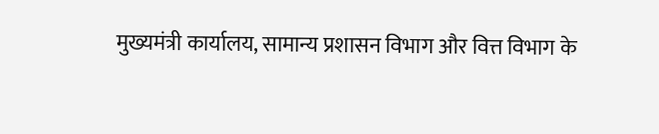मुख्यमंत्री कार्यालय, सामान्य प्रशासन विभाग और वित्त विभाग के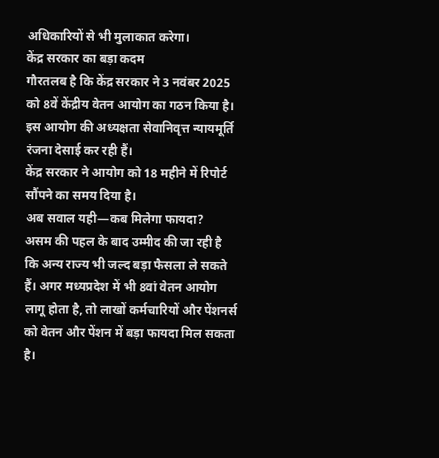अधिकारियों से भी मुलाकात करेगा।
केंद्र सरकार का बड़ा कदम
गौरतलब है कि केंद्र सरकार ने 3 नवंबर 2025 को 8वें केंद्रीय वेतन आयोग का गठन किया है।
इस आयोग की अध्यक्षता सेवानिवृत्त न्यायमूर्ति रंजना देसाई कर रही हैं।
केंद्र सरकार ने आयोग को 18 महीने में रिपोर्ट सौंपने का समय दिया है।
अब सवाल यही—कब मिलेगा फायदा?
असम की पहल के बाद उम्मीद की जा रही है कि अन्य राज्य भी जल्द बड़ा फैसला ले सकते हैं। अगर मध्यप्रदेश में भी 8वां वेतन आयोग लागू होता है, तो लाखों कर्मचारियों और पेंशनर्स को वेतन और पेंशन में बड़ा फायदा मिल सकता है।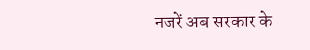नजरें अब सरकार के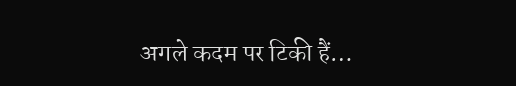अगले कदम पर टिकी हैं…